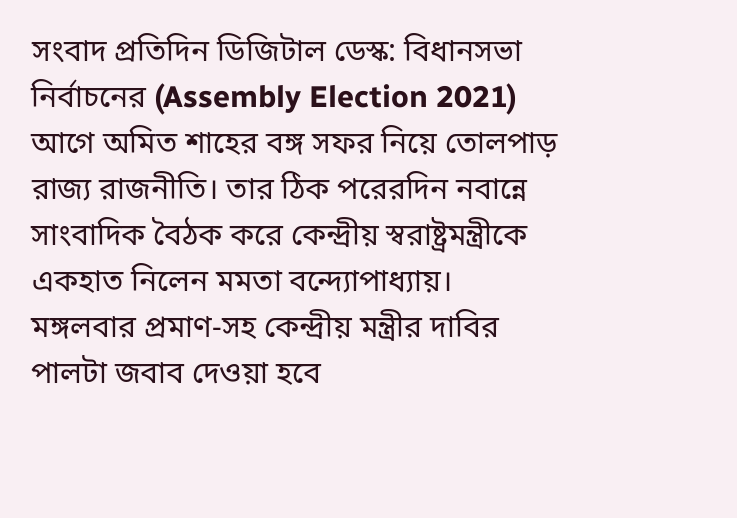সংবাদ প্রতিদিন ডিজিটাল ডেস্ক: বিধানসভা নির্বাচনের (Assembly Election 2021) আগে অমিত শাহের বঙ্গ সফর নিয়ে তোলপাড় রাজ্য রাজনীতি। তার ঠিক পরেরদিন নবান্নে সাংবাদিক বৈঠক করে কেন্দ্রীয় স্বরাষ্ট্রমন্ত্রীকে একহাত নিলেন মমতা বন্দ্যোপাধ্যায়। মঙ্গলবার প্রমাণ-সহ কেন্দ্রীয় মন্ত্রীর দাবির পালটা জবাব দেওয়া হবে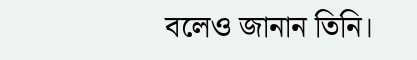বলেও জানান তিনি।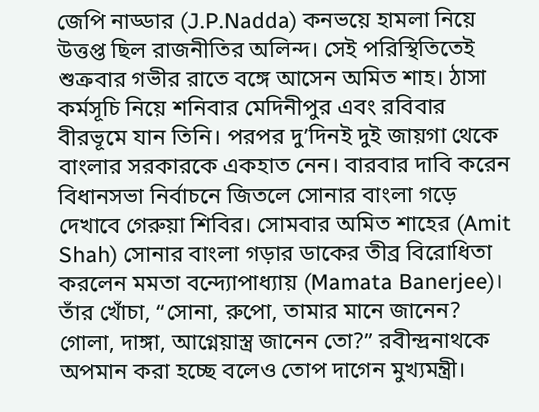জেপি নাড্ডার (J.P.Nadda) কনভয়ে হামলা নিয়ে উত্তপ্ত ছিল রাজনীতির অলিন্দ। সেই পরিস্থিতিতেই শুক্রবার গভীর রাতে বঙ্গে আসেন অমিত শাহ। ঠাসা কর্মসূচি নিয়ে শনিবার মেদিনীপুর এবং রবিবার বীরভূমে যান তিনি। পরপর দু’দিনই দুই জায়গা থেকে বাংলার সরকারকে একহাত নেন। বারবার দাবি করেন বিধানসভা নির্বাচনে জিতলে সোনার বাংলা গড়ে দেখাবে গেরুয়া শিবির। সোমবার অমিত শাহের (Amit Shah) সোনার বাংলা গড়ার ডাকের তীব্র বিরোধিতা করলেন মমতা বন্দ্যোপাধ্যায় (Mamata Banerjee)। তাঁর খোঁচা, “সোনা, রুপো, তামার মানে জানেন? গোলা, দাঙ্গা, আগ্নেয়াস্ত্র জানেন তো?” রবীন্দ্রনাথকে অপমান করা হচ্ছে বলেও তোপ দাগেন মুখ্যমন্ত্রী।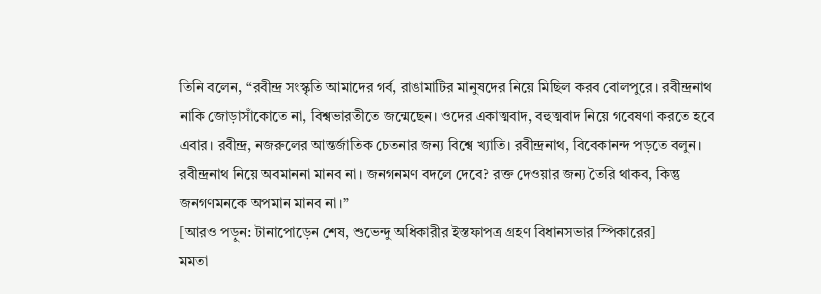তিনি বলেন, “রবীন্দ্র সংস্কৃতি আমাদের গর্ব, রাঙামাটির মানুষদের নিয়ে মিছিল করব বোলপুরে। রবীন্দ্রনাথ নাকি জোড়াসাঁকোতে না, বিশ্বভারতীতে জন্মেছেন। ওদের একাত্মবাদ, বহুত্মবাদ নিয়ে গবেষণা করতে হবে এবার। রবীন্দ্র, নজরুলের আন্তর্জাতিক চেতনার জন্য বিশ্বে খ্যাতি। রবীন্দ্রনাথ, বিবেকানন্দ পড়তে বলুন। রবীন্দ্রনাথ নিয়ে অবমাননা মানব না। জনগনমণ বদলে দেবে? রক্ত দেওয়ার জন্য তৈরি থাকব, কিন্তু জনগণমনকে অপমান মানব না।”
[আরও পড়ুন: টানাপোড়েন শেষ, শুভেন্দু অধিকারীর ইস্তফাপত্র গ্রহণ বিধানসভার স্পিকারের]
মমতা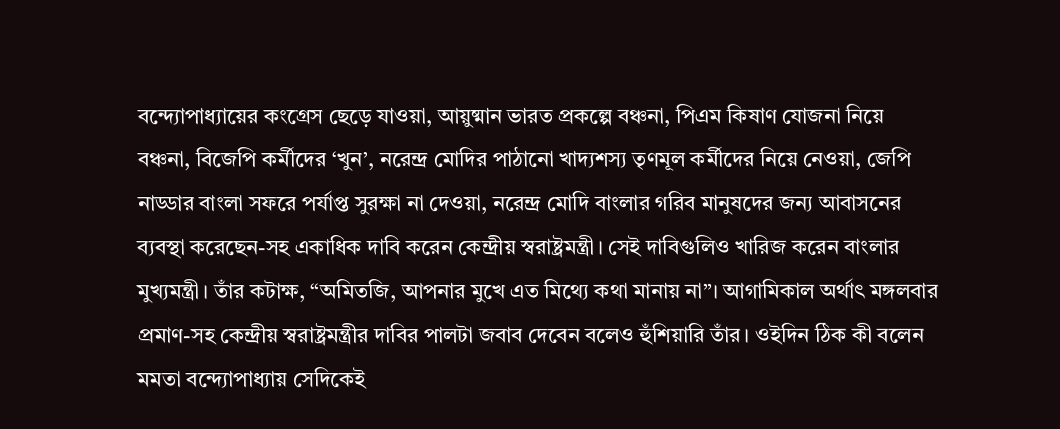বন্দ্যোপাধ্যায়ের কংগ্রেস ছেড়ে যাওয়া, আয়ুষ্মান ভারত প্রকল্পে বঞ্চনা, পিএম কিষাণ যোজনা নিয়ে বঞ্চনা, বিজেপি কর্মীদের ‘খুন’, নরেন্দ্র মোদির পাঠানো খাদ্যশস্য তৃণমূল কর্মীদের নিয়ে নেওয়া, জেপি নাড্ডার বাংলা সফরে পর্যাপ্ত সুরক্ষা না দেওয়া, নরেন্দ্র মোদি বাংলার গরিব মানুষদের জন্য আবাসনের ব্যবস্থা করেছেন-সহ একাধিক দাবি করেন কেন্দ্রীয় স্বরাষ্ট্রমন্ত্রী। সেই দাবিগুলিও খারিজ করেন বাংলার মুখ্যমন্ত্রী। তাঁর কটাক্ষ, “অমিতজি, আপনার মুখে এত মিথ্যে কথা মানায় না”। আগামিকাল অর্থাৎ মঙ্গলবার প্রমাণ-সহ কেন্দ্রীয় স্বরাষ্ট্রমন্ত্রীর দাবির পালটা জবাব দেবেন বলেও হুঁশিয়ারি তাঁর। ওইদিন ঠিক কী বলেন মমতা বন্দ্যোপাধ্যায় সেদিকেই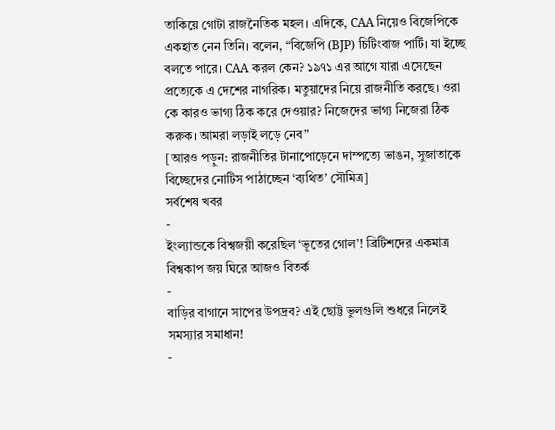তাকিয়ে গোটা রাজনৈতিক মহল। এদিকে, CAA নিয়েও বিজেপিকে একহাত নেন তিনি। বলেন, “বিজেপি (BJP) চিটিংবাজ পার্টি। যা ইচ্ছে বলতে পারে। CAA করল কেন? ১৯৭১ এর আগে যারা এসেছেন প্রত্যেকে এ দেশের নাগরিক। মতুয়াদের নিয়ে রাজনীতি করছে। ওরা কে কারও ভাগ্য ঠিক করে দেওয়ার? নিজেদের ভাগ্য নিজেরা ঠিক করুক। আমরা লড়াই লড়ে নেব”
[আরও পড়ুন: রাজনীতির টানাপোড়েনে দাম্পত্যে ভাঙন, সুজাতাকে বিচ্ছেদের নোটিস পাঠাচ্ছেন ‘ব্যথিত’ সৌমিত্র]
সর্বশেষ খবর
-
ইংল্যান্ডকে বিশ্বজয়ী করেছিল ‘ভূতের গোল’! ব্রিটিশদের একমাত্র বিশ্বকাপ জয় ঘিরে আজও বিতর্ক
-
বাড়ির বাগানে সাপের উপদ্রব? এই ছোট্ট ভুলগুলি শুধরে নিলেই সমস্যার সমাধান!
-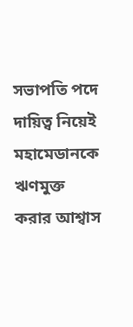সভাপতি পদে দায়িত্ব নিয়েই মহামেডানকে ঋণমুক্ত করার আশ্বাস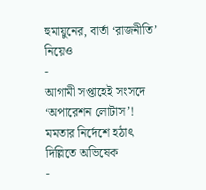হুমায়ুনের, বার্তা ‘রাজনীতি’ নিয়েও
-
আগামী সপ্তাহেই সংসদে ‘অপারেশন লোটাস’! মমতার নির্দেশে হঠাৎ দিল্লিতে অভিষেক
-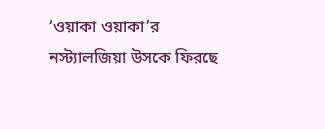‘ওয়াকা ওয়াকা’র নস্ট্যালজিয়া উসকে ফিরছে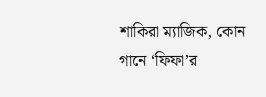শাকিরা ম্যাজিক, কোন গানে ‘ফিফা’র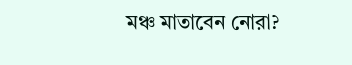মঞ্চ মাতাবেন নোরা?